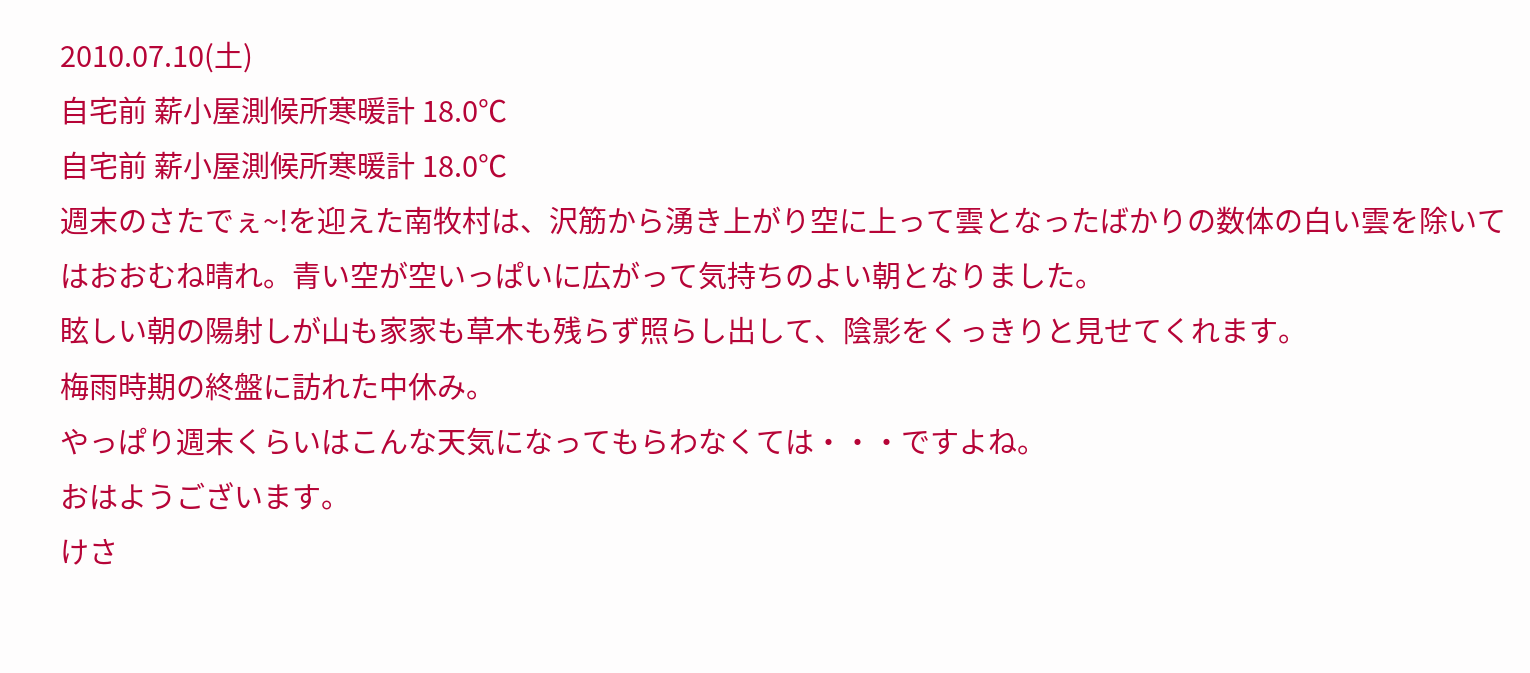2010.07.10(土)
自宅前 薪小屋測候所寒暖計 18.0℃
自宅前 薪小屋測候所寒暖計 18.0℃
週末のさたでぇ~!を迎えた南牧村は、沢筋から湧き上がり空に上って雲となったばかりの数体の白い雲を除いてはおおむね晴れ。青い空が空いっぱいに広がって気持ちのよい朝となりました。
眩しい朝の陽射しが山も家家も草木も残らず照らし出して、陰影をくっきりと見せてくれます。
梅雨時期の終盤に訪れた中休み。
やっぱり週末くらいはこんな天気になってもらわなくては・・・ですよね。
おはようございます。
けさ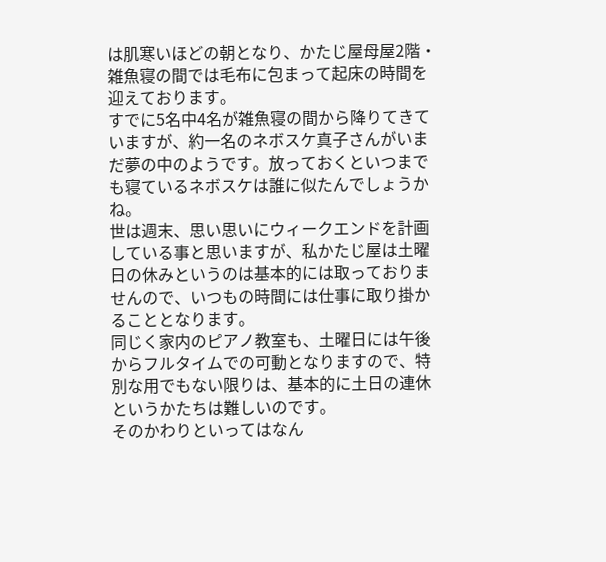は肌寒いほどの朝となり、かたじ屋母屋2階・雑魚寝の間では毛布に包まって起床の時間を迎えております。
すでに5名中4名が雑魚寝の間から降りてきていますが、約一名のネボスケ真子さんがいまだ夢の中のようです。放っておくといつまでも寝ているネボスケは誰に似たんでしょうかね。
世は週末、思い思いにウィークエンドを計画している事と思いますが、私かたじ屋は土曜日の休みというのは基本的には取っておりませんので、いつもの時間には仕事に取り掛かることとなります。
同じく家内のピアノ教室も、土曜日には午後からフルタイムでの可動となりますので、特別な用でもない限りは、基本的に土日の連休というかたちは難しいのです。
そのかわりといってはなん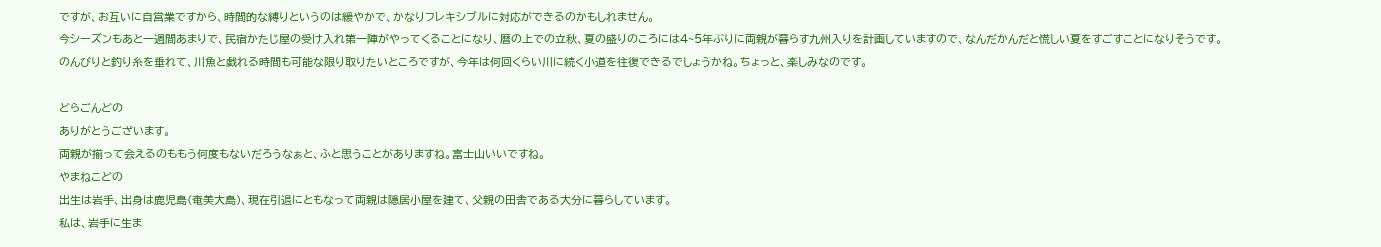ですが、お互いに自営業ですから、時間的な縛りというのは緩やかで、かなりフレキシブルに対応ができるのかもしれません。
今シーズンもあと一週間あまりで、民宿かたじ屋の受け入れ第一陣がやってくることになり、暦の上での立秋、夏の盛りのころには4~5年ぶりに両親が暮らす九州入りを計画していますので、なんだかんだと慌しい夏をすごすことになりそうです。
のんびりと釣り糸を垂れて、川魚と戯れる時間も可能な限り取りたいところですが、今年は何回くらい川に続く小道を往復できるでしょうかね。ちょっと、楽しみなのです。

どらごんどの
ありがとうございます。
両親が揃って会えるのももう何度もないだろうなぁと、ふと思うことがありますね。富士山いいですね。
やまねこどの
出生は岩手、出身は鹿児島(奄美大島)、現在引退にともなって両親は隠居小屋を建て、父親の田舎である大分に暮らしています。
私は、岩手に生ま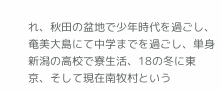れ、秋田の盆地で少年時代を過ごし、奄美大島にて中学までを過ごし、単身新潟の高校で寮生活、18の冬に東京、そして現在南牧村という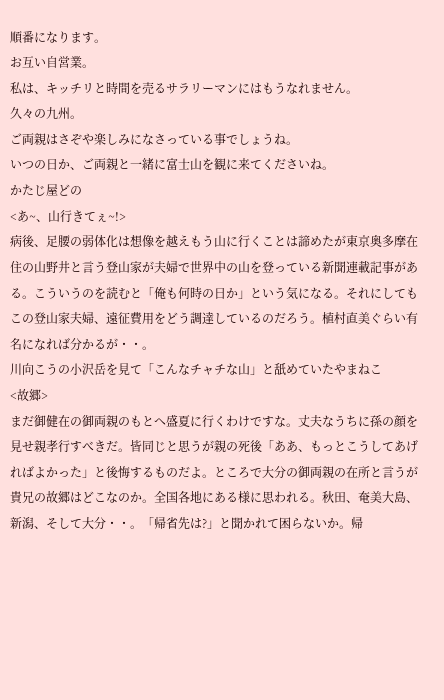順番になります。
お互い自営業。
私は、キッチリと時間を売るサラリーマンにはもうなれません。
久々の九州。
ご両親はさぞや楽しみになさっている事でしょうね。
いつの日か、ご両親と一緒に富士山を観に来てくださいね。
かたじ屋どの
<あ~、山行きてぇ~!>
病後、足腰の弱体化は想像を越えもう山に行くことは諦めたが東京奥多摩在住の山野井と言う登山家が夫婦で世界中の山を登っている新聞連載記事がある。こういうのを読むと「俺も何時の日か」という気になる。それにしてもこの登山家夫婦、遠征費用をどう調達しているのだろう。植村直美ぐらい有名になれば分かるが・・。
川向こうの小沢岳を見て「こんなチャチな山」と舐めていたやまねこ
<故郷>
まだ御健在の御両親のもとへ盛夏に行くわけですな。丈夫なうちに孫の顔を見せ親孝行すべきだ。皆同じと思うが親の死後「ああ、もっとこうしてあげればよかった」と後悔するものだよ。ところで大分の御両親の在所と言うが貴兄の故郷はどこなのか。全国各地にある様に思われる。秋田、奄美大島、新潟、そして大分・・。「帰省先は?」と聞かれて困らないか。帰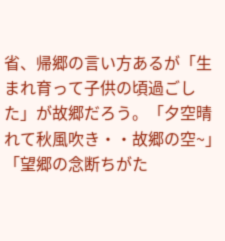省、帰郷の言い方あるが「生まれ育って子供の頃過ごした」が故郷だろう。「夕空晴れて秋風吹き・・故郷の空~」「望郷の念断ちがた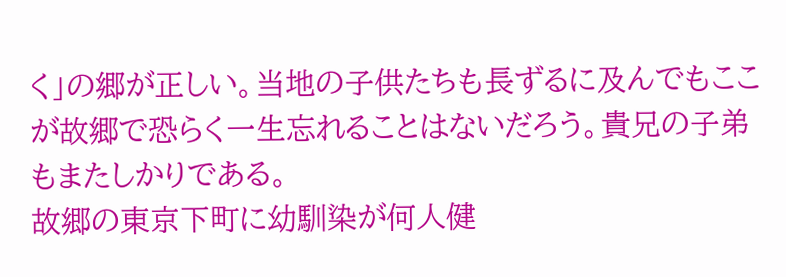く」の郷が正しい。当地の子供たちも長ずるに及んでもここが故郷で恐らく一生忘れることはないだろう。貴兄の子弟もまたしかりである。
故郷の東京下町に幼馴染が何人健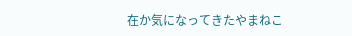在か気になってきたやまねこ